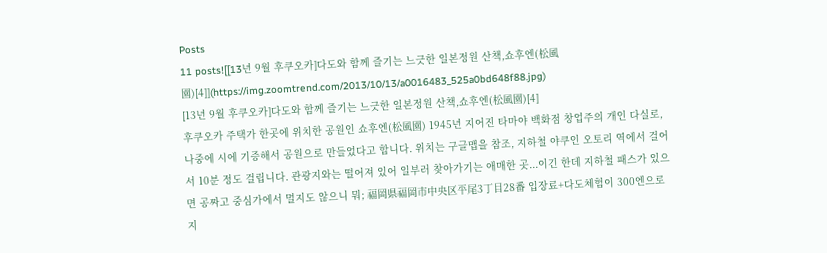Posts
11 posts![[13년 9월 후쿠오카]다도와 함께 즐기는 느긋한 일본정원 산책,쇼후엔(松風園)[4]](https://img.zoomtrend.com/2013/10/13/a0016483_525a0bd648f88.jpg)
[13년 9월 후쿠오카]다도와 함께 즐기는 느긋한 일본정원 산책,쇼후엔(松風園)[4]
후쿠오카 주택가 한곳에 위치한 공원인 쇼후엔(松風園) 1945년 지어진 타마야 백화점 창업주의 개인 다실로, 나중에 시에 기증해서 공원으로 만들었다고 합니다. 위치는 구글맵을 참조, 지하철 야쿠인 오토리 역에서 걸어서 10분 정도 걸립니다. 관광지와는 떨어져 있어 일부러 찾아가기는 애매한 곳...이긴 한데 지하철 패스가 있으면 공짜고 중심가에서 멀지도 않으니 뭐; 福岡県福岡市中央区平尾3丁目28番 입장료+다도체험이 300엔으로 지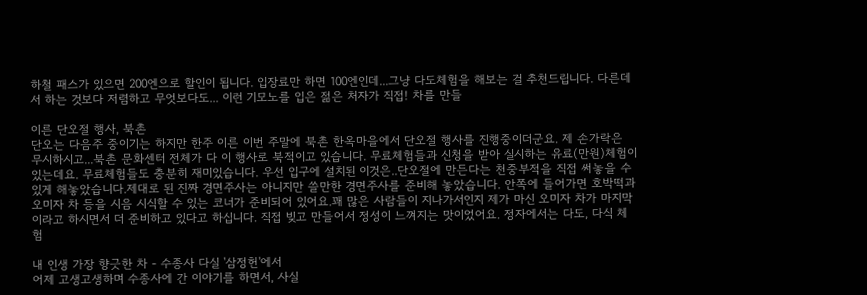하철 패스가 있으면 200엔으로 할인이 됩니다. 입장료만 하면 100엔인데...그냥 다도체험을 해보는 걸 추천드립니다. 다른데서 하는 것보다 저렴하고 무엇보다도... 이런 기모노를 입은 젊은 처자가 직접! 차를 만들

이른 단오절 행사, 북촌
단오는 다음주 중이기는 하지만 한주 이른 이번 주말에 북촌 한옥마을에서 단오절 행사를 진행중이더군요. 제 손가락은 무시하시고...북촌 문화센터 전체가 다 이 행사로 북적이고 있습니다. 무료체험들과 신청을 받아 실시하는 유료(만원)체험이 있는데요. 무료체험들도 충분히 재미있습니다. 우선 입구에 설치된 이것은..단오절에 만든다는 천중부적을 직접 써놓을 수 있게 해놓았습니다.제대로 된 진짜 경면주사는 아니지만 쓸만한 경면주사를 준비해 놓았습니다. 안쪽에 들어가면 호박떡과 오미자 차 등을 시음 시식할 수 있는 코너가 준비되어 있어요.꽤 많은 사람들이 지나가서인지 제가 마신 오미자 차가 마지막이라고 하시면서 더 준비하고 있다고 하십니다. 직접 빚고 만들어서 정성이 느껴지는 맛이었어요. 정자에서는 다도, 다식 체험

내 인생 가장 향긋한 차 - 수종사 다실 '삼정헌'에서
어제 고생고생하며 수종사에 간 이야기를 하면서, 사실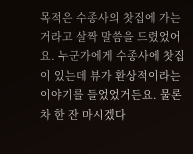목적은 수종사의 찻집에 가는 거라고 살짝 말씀을 드렸었어요. 누군가에게 수종사에 찻집이 있는데 뷰가 환상적이라는 이야기를 들었었거든요. 물론 차 한 잔 마시겠다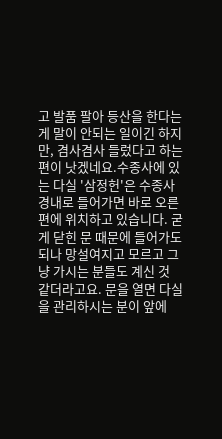고 발품 팔아 등산을 한다는 게 말이 안되는 일이긴 하지만, 겸사겸사 들렀다고 하는 편이 낫겠네요.수종사에 있는 다실 '삼정헌'은 수종사 경내로 들어가면 바로 오른편에 위치하고 있습니다. 굳게 닫힌 문 때문에 들어가도 되나 망설여지고 모르고 그냥 가시는 분들도 계신 것 같더라고요. 문을 열면 다실을 관리하시는 분이 앞에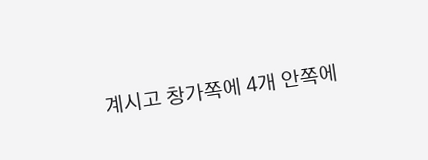계시고 창가쪽에 4개 안쪽에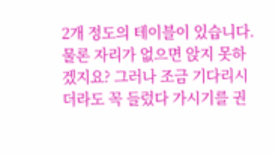2개 정도의 테이블이 있습니다. 물론 자리가 없으면 앉지 못하겠지요? 그러나 조금 기다리시더라도 꼭 들렀다 가시기를 권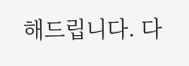해드립니다. 다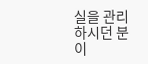실을 관리하시던 분이